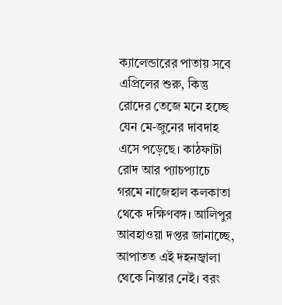ক্যালেন্ডারের পাতায় সবে এপ্রিলের শুরু, কিন্তু রোদের তেজে মনে হচ্ছে যেন মে-জুনের দাবদাহ এসে পড়েছে। কাঠফাটা রোদ আর প্যাচপ্যাচে গরমে নাজেহাল কলকাতা থেকে দক্ষিণবঙ্গ। আলিপুর আবহাওয়া দপ্তর জানাচ্ছে, আপাতত এই দহনজ্বালা থেকে নিস্তার নেই। বরং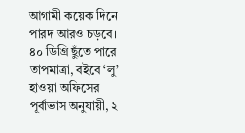আগামী কয়েক দিনে পারদ আরও চড়বে।
৪০ ডিগ্রি ছুঁতে পারে তাপমাত্রা, বইবে ‘লু’ হাওয়া অফিসের পূর্বাভাস অনুযায়ী, ২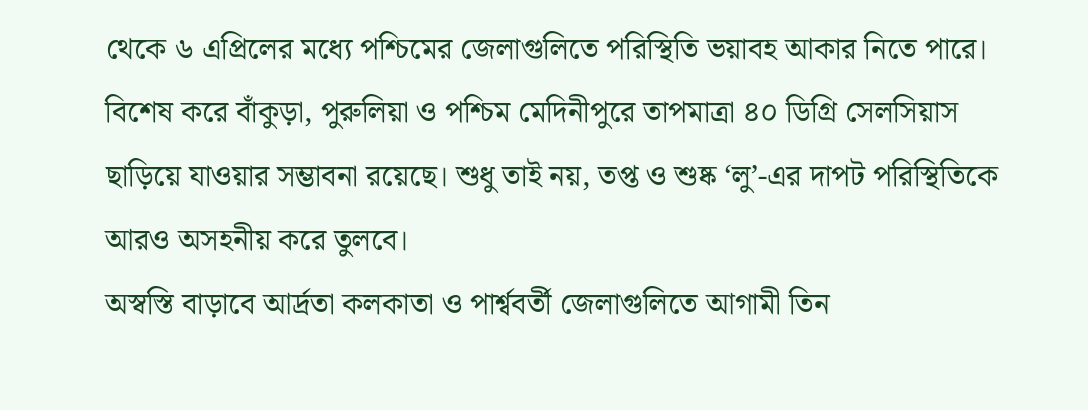থেকে ৬ এপ্রিলের মধ্যে পশ্চিমের জেলাগুলিতে পরিস্থিতি ভয়াবহ আকার নিতে পারে। বিশেষ করে বাঁকুড়া, পুরুলিয়া ও পশ্চিম মেদিনীপুরে তাপমাত্রা ৪০ ডিগ্রি সেলসিয়াস ছাড়িয়ে যাওয়ার সম্ভাবনা রয়েছে। শুধু তাই নয়, তপ্ত ও শুষ্ক ‘লু’-এর দাপট পরিস্থিতিকে আরও অসহনীয় করে তুলবে।
অস্বস্তি বাড়াবে আর্দ্রতা কলকাতা ও পার্শ্ববর্তী জেলাগুলিতে আগামী তিন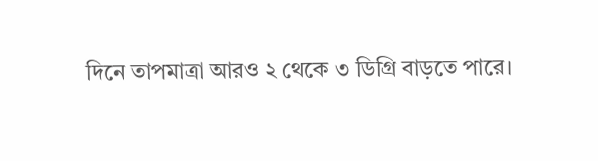দিনে তাপমাত্রা আরও ২ থেকে ৩ ডিগ্রি বাড়তে পারে।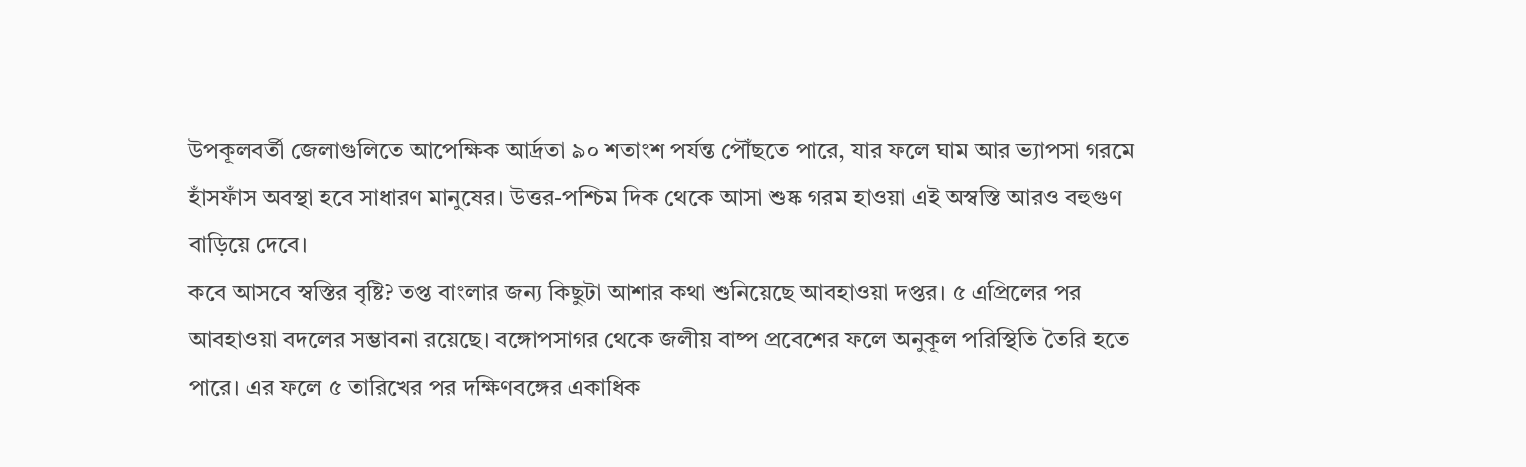উপকূলবর্তী জেলাগুলিতে আপেক্ষিক আর্দ্রতা ৯০ শতাংশ পর্যন্ত পৌঁছতে পারে, যার ফলে ঘাম আর ভ্যাপসা গরমে হাঁসফাঁস অবস্থা হবে সাধারণ মানুষের। উত্তর-পশ্চিম দিক থেকে আসা শুষ্ক গরম হাওয়া এই অস্বস্তি আরও বহুগুণ বাড়িয়ে দেবে।
কবে আসবে স্বস্তির বৃষ্টি? তপ্ত বাংলার জন্য কিছুটা আশার কথা শুনিয়েছে আবহাওয়া দপ্তর। ৫ এপ্রিলের পর আবহাওয়া বদলের সম্ভাবনা রয়েছে। বঙ্গোপসাগর থেকে জলীয় বাষ্প প্রবেশের ফলে অনুকূল পরিস্থিতি তৈরি হতে পারে। এর ফলে ৫ তারিখের পর দক্ষিণবঙ্গের একাধিক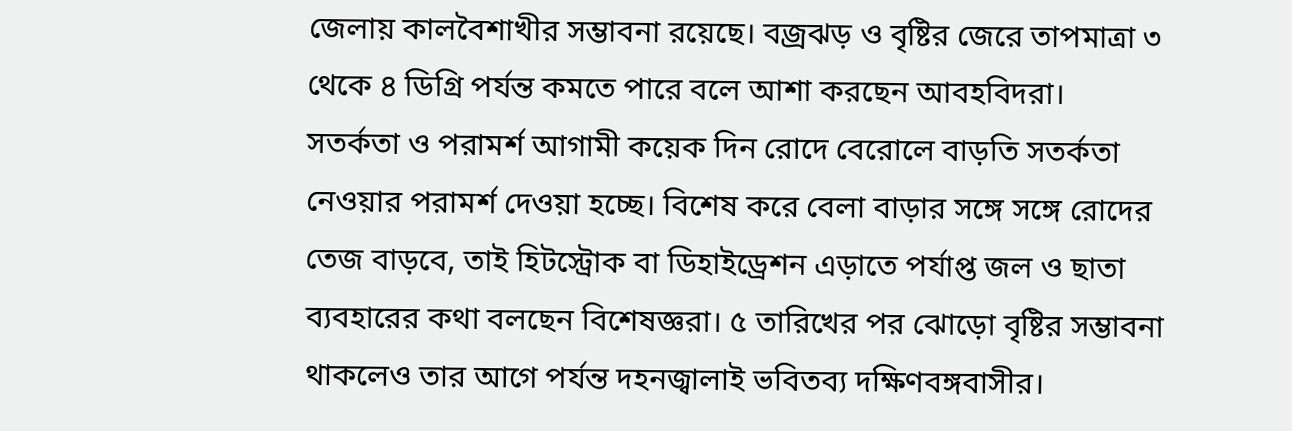জেলায় কালবৈশাখীর সম্ভাবনা রয়েছে। বজ্রঝড় ও বৃষ্টির জেরে তাপমাত্রা ৩ থেকে ৪ ডিগ্রি পর্যন্ত কমতে পারে বলে আশা করছেন আবহবিদরা।
সতর্কতা ও পরামর্শ আগামী কয়েক দিন রোদে বেরোলে বাড়তি সতর্কতা নেওয়ার পরামর্শ দেওয়া হচ্ছে। বিশেষ করে বেলা বাড়ার সঙ্গে সঙ্গে রোদের তেজ বাড়বে, তাই হিটস্ট্রোক বা ডিহাইড্রেশন এড়াতে পর্যাপ্ত জল ও ছাতা ব্যবহারের কথা বলছেন বিশেষজ্ঞরা। ৫ তারিখের পর ঝোড়ো বৃষ্টির সম্ভাবনা থাকলেও তার আগে পর্যন্ত দহনজ্বালাই ভবিতব্য দক্ষিণবঙ্গবাসীর।